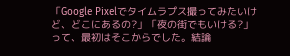「Google Pixelでタイムラプス撮ってみたいけど、どこにあるの?」「夜の街でもいける?」って、最初はそこからでした。結論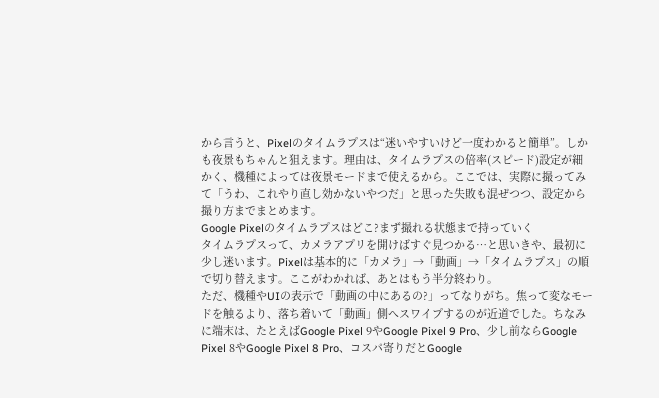から言うと、Pixelのタイムラプスは“迷いやすいけど一度わかると簡単”。しかも夜景もちゃんと狙えます。理由は、タイムラプスの倍率(スピード)設定が細かく、機種によっては夜景モードまで使えるから。ここでは、実際に撮ってみて「うわ、これやり直し効かないやつだ」と思った失敗も混ぜつつ、設定から撮り方までまとめます。
Google Pixelのタイムラプスはどこ?まず撮れる状態まで持っていく
タイムラプスって、カメラアプリを開けばすぐ見つかる…と思いきや、最初に少し迷います。Pixelは基本的に「カメラ」→「動画」→「タイムラプス」の順で切り替えます。ここがわかれば、あとはもう半分終わり。
ただ、機種やUIの表示で「動画の中にあるの?」ってなりがち。焦って変なモードを触るより、落ち着いて「動画」側へスワイプするのが近道でした。ちなみに端末は、たとえばGoogle Pixel 9やGoogle Pixel 9 Pro、少し前ならGoogle Pixel 8やGoogle Pixel 8 Pro、コスパ寄りだとGoogle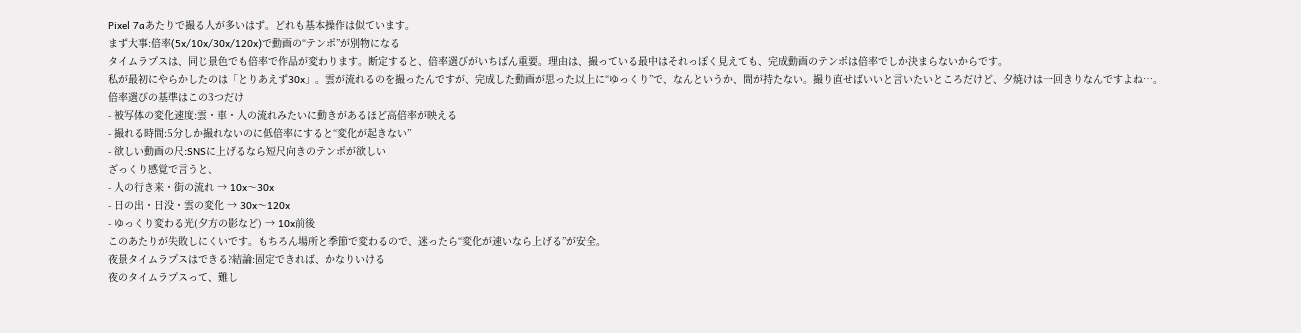Pixel 7aあたりで撮る人が多いはず。どれも基本操作は似ています。
まず大事:倍率(5x/10x/30x/120x)で動画の“テンポ”が別物になる
タイムラプスは、同じ景色でも倍率で作品が変わります。断定すると、倍率選びがいちばん重要。理由は、撮っている最中はそれっぽく見えても、完成動画のテンポは倍率でしか決まらないからです。
私が最初にやらかしたのは「とりあえず30x」。雲が流れるのを撮ったんですが、完成した動画が思った以上に“ゆっくり”で、なんというか、間が持たない。撮り直せばいいと言いたいところだけど、夕焼けは一回きりなんですよね…。
倍率選びの基準はこの3つだけ
- 被写体の変化速度:雲・車・人の流れみたいに動きがあるほど高倍率が映える
- 撮れる時間:5分しか撮れないのに低倍率にすると“変化が起きない”
- 欲しい動画の尺:SNSに上げるなら短尺向きのテンポが欲しい
ざっくり感覚で言うと、
- 人の行き来・街の流れ → 10x〜30x
- 日の出・日没・雲の変化 → 30x〜120x
- ゆっくり変わる光(夕方の影など) → 10x前後
このあたりが失敗しにくいです。もちろん場所と季節で変わるので、迷ったら“変化が速いなら上げる”が安全。
夜景タイムラプスはできる?結論:固定できれば、かなりいける
夜のタイムラプスって、難し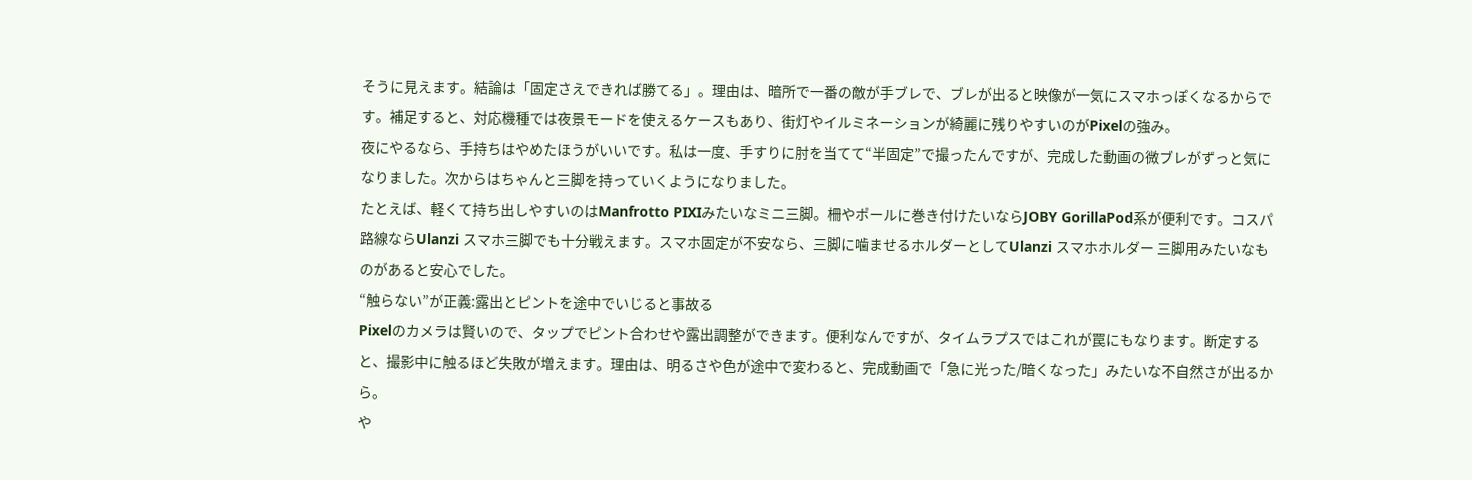そうに見えます。結論は「固定さえできれば勝てる」。理由は、暗所で一番の敵が手ブレで、ブレが出ると映像が一気にスマホっぽくなるからです。補足すると、対応機種では夜景モードを使えるケースもあり、街灯やイルミネーションが綺麗に残りやすいのがPixelの強み。
夜にやるなら、手持ちはやめたほうがいいです。私は一度、手すりに肘を当てて“半固定”で撮ったんですが、完成した動画の微ブレがずっと気になりました。次からはちゃんと三脚を持っていくようになりました。
たとえば、軽くて持ち出しやすいのはManfrotto PIXIみたいなミニ三脚。柵やポールに巻き付けたいならJOBY GorillaPod系が便利です。コスパ路線ならUlanzi スマホ三脚でも十分戦えます。スマホ固定が不安なら、三脚に噛ませるホルダーとしてUlanzi スマホホルダー 三脚用みたいなものがあると安心でした。
“触らない”が正義:露出とピントを途中でいじると事故る
Pixelのカメラは賢いので、タップでピント合わせや露出調整ができます。便利なんですが、タイムラプスではこれが罠にもなります。断定すると、撮影中に触るほど失敗が増えます。理由は、明るさや色が途中で変わると、完成動画で「急に光った/暗くなった」みたいな不自然さが出るから。
や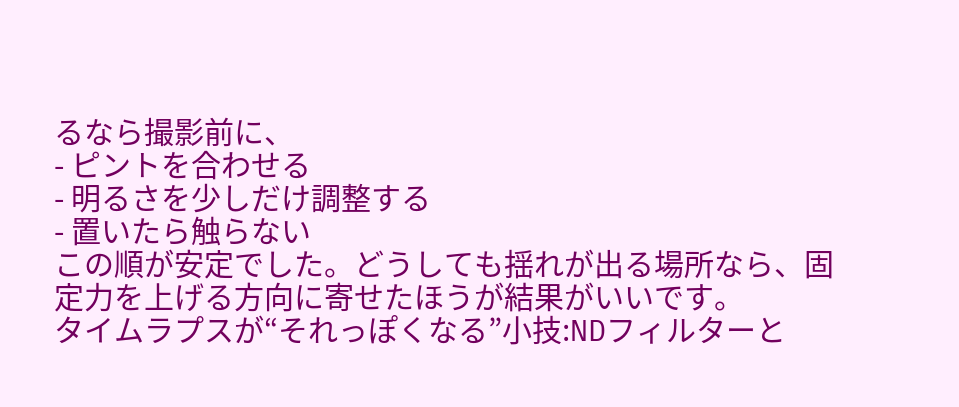るなら撮影前に、
- ピントを合わせる
- 明るさを少しだけ調整する
- 置いたら触らない
この順が安定でした。どうしても揺れが出る場所なら、固定力を上げる方向に寄せたほうが結果がいいです。
タイムラプスが“それっぽくなる”小技:NDフィルターと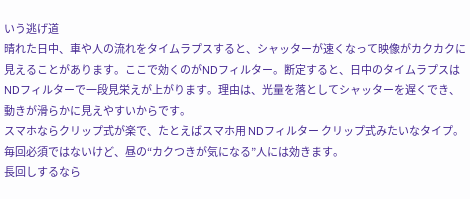いう逃げ道
晴れた日中、車や人の流れをタイムラプスすると、シャッターが速くなって映像がカクカクに見えることがあります。ここで効くのがNDフィルター。断定すると、日中のタイムラプスはNDフィルターで一段見栄えが上がります。理由は、光量を落としてシャッターを遅くでき、動きが滑らかに見えやすいからです。
スマホならクリップ式が楽で、たとえばスマホ用 NDフィルター クリップ式みたいなタイプ。毎回必須ではないけど、昼の“カクつきが気になる”人には効きます。
長回しするなら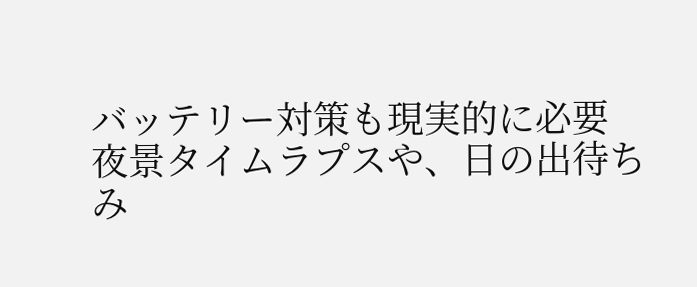バッテリー対策も現実的に必要
夜景タイムラプスや、日の出待ちみ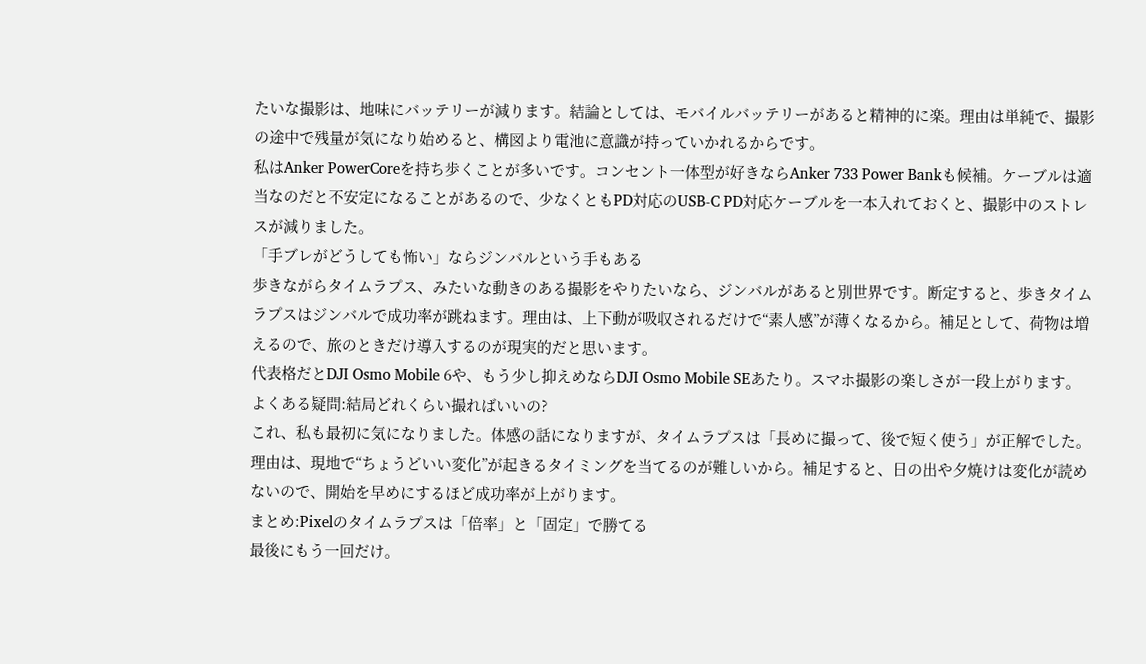たいな撮影は、地味にバッテリーが減ります。結論としては、モバイルバッテリーがあると精神的に楽。理由は単純で、撮影の途中で残量が気になり始めると、構図より電池に意識が持っていかれるからです。
私はAnker PowerCoreを持ち歩くことが多いです。コンセント一体型が好きならAnker 733 Power Bankも候補。ケーブルは適当なのだと不安定になることがあるので、少なくともPD対応のUSB-C PD対応ケーブルを一本入れておくと、撮影中のストレスが減りました。
「手ブレがどうしても怖い」ならジンバルという手もある
歩きながらタイムラプス、みたいな動きのある撮影をやりたいなら、ジンバルがあると別世界です。断定すると、歩きタイムラプスはジンバルで成功率が跳ねます。理由は、上下動が吸収されるだけで“素人感”が薄くなるから。補足として、荷物は増えるので、旅のときだけ導入するのが現実的だと思います。
代表格だとDJI Osmo Mobile 6や、もう少し抑えめならDJI Osmo Mobile SEあたり。スマホ撮影の楽しさが一段上がります。
よくある疑問:結局どれくらい撮ればいいの?
これ、私も最初に気になりました。体感の話になりますが、タイムラプスは「長めに撮って、後で短く使う」が正解でした。理由は、現地で“ちょうどいい変化”が起きるタイミングを当てるのが難しいから。補足すると、日の出や夕焼けは変化が読めないので、開始を早めにするほど成功率が上がります。
まとめ:Pixelのタイムラプスは「倍率」と「固定」で勝てる
最後にもう一回だけ。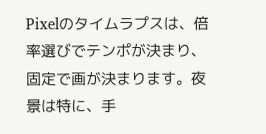Pixelのタイムラプスは、倍率選びでテンポが決まり、固定で画が決まります。夜景は特に、手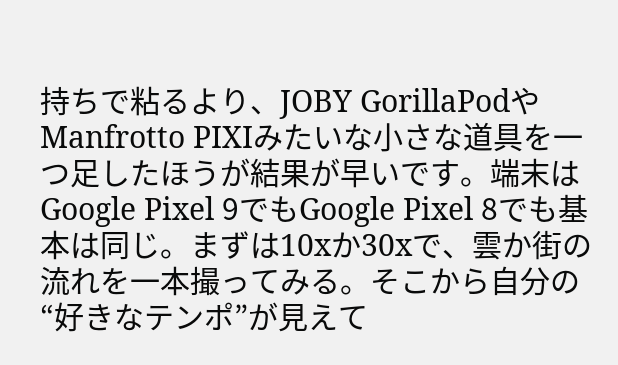持ちで粘るより、JOBY GorillaPodやManfrotto PIXIみたいな小さな道具を一つ足したほうが結果が早いです。端末はGoogle Pixel 9でもGoogle Pixel 8でも基本は同じ。まずは10xか30xで、雲か街の流れを一本撮ってみる。そこから自分の“好きなテンポ”が見えて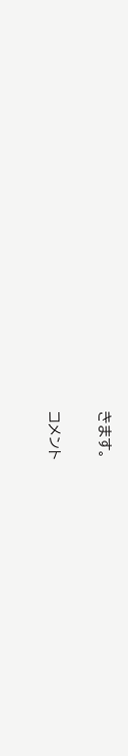きます。

コメント